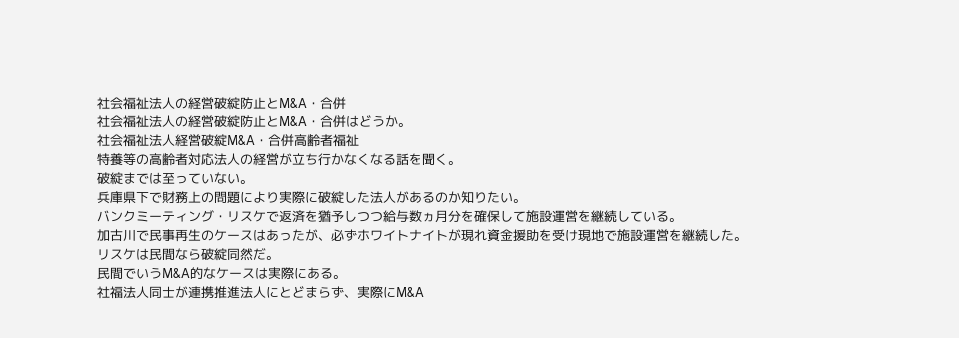社会福祉法人の経営破綻防止とM&A・合併
社会福祉法人の経営破綻防止とM&A・合併はどうか。
社会福祉法人経営破綻M&A・合併高齢者福祉
特養等の高齢者対応法人の経営が立ち行かなくなる話を聞く。
破綻までは至っていない。
兵庫県下で財務上の問題により実際に破綻した法人があるのか知りたい。
バンクミーティング・リスケで返済を猶予しつつ給与数ヵ月分を確保して施設運営を継続している。
加古川で民事再生のケースはあったが、必ずホワイトナイトが現れ資金援助を受け現地で施設運営を継続した。
リスケは民間なら破綻同然だ。
民間でいうM&A的なケースは実際にある。
社福法人同士が連携推進法人にとどまらず、実際にM&A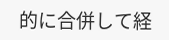的に合併して経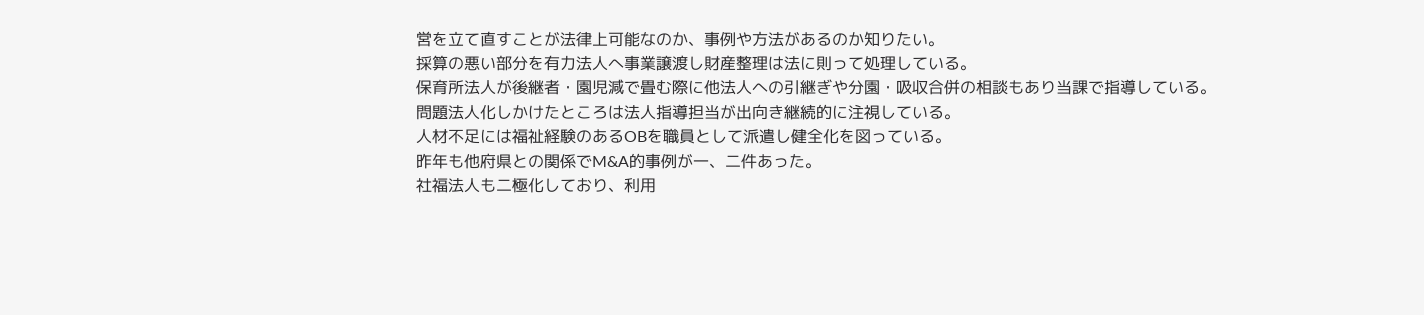営を立て直すことが法律上可能なのか、事例や方法があるのか知りたい。
採算の悪い部分を有力法人へ事業譲渡し財産整理は法に則って処理している。
保育所法人が後継者・園児減で畳む際に他法人への引継ぎや分園・吸収合併の相談もあり当課で指導している。
問題法人化しかけたところは法人指導担当が出向き継続的に注視している。
人材不足には福祉経験のあるOBを職員として派遣し健全化を図っている。
昨年も他府県との関係でM&A的事例が一、二件あった。
社福法人も二極化しており、利用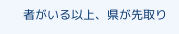者がいる以上、県が先取り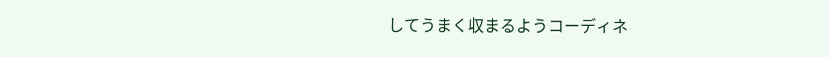してうまく収まるようコーディネ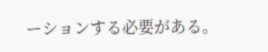ーションする必要がある。